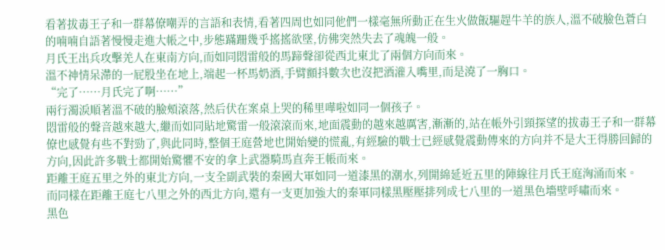看著拔毒王子和一群幕僚嘲弄的言語和表情,看著四周也如同他們一樣毫無所動正在生火做飯驅趕牛羊的族人,溫不破臉色蒼白的喃喃自語著慢慢走進大帳之中,步態蹣跚幾乎搖搖欲墜,仿佛突然失去了魂魄一般。
月氏王出兵攻擊羌人在東南方向,而如同悶雷般的馬蹄聲卻從西北東北了兩個方向而來。
溫不神情呆滯的一屁股坐在地上,端起一杯馬奶酒,手臂顫抖數次也沒把酒灌入嘴里,而是澆了一胸口。
“完了……月氏完了啊……”
兩行濁淚順著溫不破的臉頰滾落,然后伏在案桌上哭的稀里嘩啦如同一個孩子。
悶雷般的聲音越來越大,繼而如同貼地驚雷一般滾滾而來,地面震動的越來越厲害,漸漸的,站在帳外引頸探望的拔毒王子和一群幕僚也感覺有些不對勁了,與此同時,整個王庭營地也開始變的慌亂,有經驗的戰士已經感覺震動傳來的方向并不是大王得勝回歸的方向,因此許多戰士都開始驚懼不安的拿上武器騎馬直奔王帳而來。
距離王庭五里之外的東北方向,一支全副武裝的秦國大軍如同一道漆黑的潮水,列開綿延近五里的陣線往月氏王庭洶涌而來。
而同樣在距離王庭七八里之外的西北方向,還有一支更加強大的秦軍同樣黑壓壓排列成七八里的一道黑色墻壁呼嘯而來。
黑色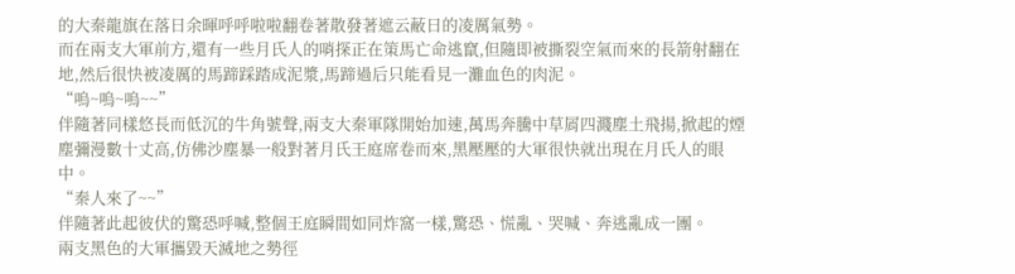的大秦龍旗在落日余暉呼呼啦啦翻卷著散發著遮云蔽日的凌厲氣勢。
而在兩支大軍前方,還有一些月氏人的哨探正在策馬亡命逃竄,但隨即被撕裂空氣而來的長箭射翻在地,然后很快被凌厲的馬蹄踩踏成泥漿,馬蹄過后只能看見一灘血色的肉泥。
“嗚~嗚~嗚~~”
伴隨著同樣悠長而低沉的牛角號聲,兩支大秦軍隊開始加速,萬馬奔騰中草屑四濺塵土飛揚,掀起的煙塵彌漫數十丈高,仿佛沙塵暴一般對著月氏王庭席卷而來,黑壓壓的大軍很快就出現在月氏人的眼中。
“秦人來了~~”
伴隨著此起彼伏的驚恐呼喊,整個王庭瞬間如同炸窩一樣,驚恐、慌亂、哭喊、奔逃亂成一團。
兩支黑色的大軍攜毀天滅地之勢徑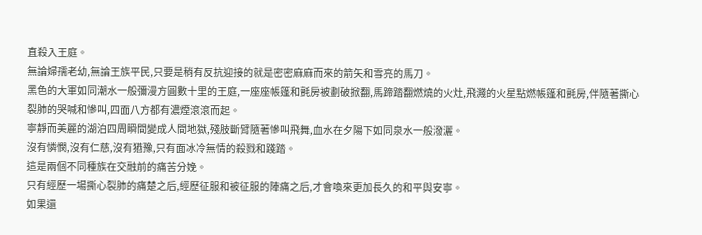直殺入王庭。
無論婦孺老幼,無論王族平民,只要是稍有反抗迎接的就是密密麻麻而來的箭矢和雪亮的馬刀。
黑色的大軍如同潮水一般彌漫方圓數十里的王庭,一座座帳篷和氈房被劃破掀翻,馬蹄踏翻燃燒的火灶,飛濺的火星點燃帳篷和氈房,伴隨著撕心裂肺的哭喊和慘叫,四面八方都有濃煙滾滾而起。
寧靜而美麗的湖泊四周瞬間變成人間地獄,殘肢斷臂隨著慘叫飛舞,血水在夕陽下如同泉水一般潑灑。
沒有憐憫,沒有仁慈,沒有猶豫,只有面冰冷無情的殺戮和踐踏。
這是兩個不同種族在交融前的痛苦分娩。
只有經歷一場撕心裂肺的痛楚之后,經歷征服和被征服的陣痛之后,才會喚來更加長久的和平與安寧。
如果還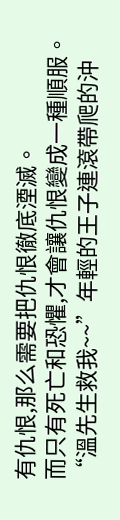有仇恨,那么需要把仇恨徹底湮滅。
而只有死亡和恐懼,才會讓仇恨變成一種順服。
“溫先生救我~~”年輕的王子連滾帶爬的沖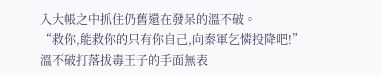入大帳之中抓住仍舊還在發呆的溫不破。
“救你,能救你的只有你自己,向秦軍乞憐投降吧!”
溫不破打落拔毒王子的手面無表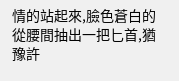情的站起來,臉色蒼白的從腰間抽出一把匕首,猶豫許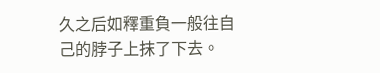久之后如釋重負一般往自己的脖子上抹了下去。